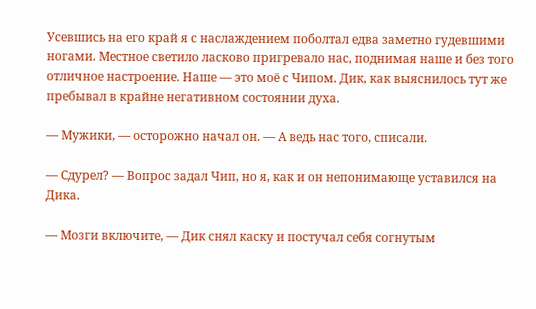Усевшись на его край я с наслаждением поболтал едва заметно гудевшими ногами. Местное светило ласково пригревало нас, поднимая наше и без того отличное настроение. Наше — это моё с Чипом. Дик, как выяснилось тут же пребывал в крайне негативном состоянии духа.

— Мужики, — осторожно начал он. — А ведь нас того, списали.

— Сдурел? — Вопрос задал Чип, но я, как и он непонимающе уставился на Дика.

— Мозги включите, — Дик снял каску и постучал себя согнутым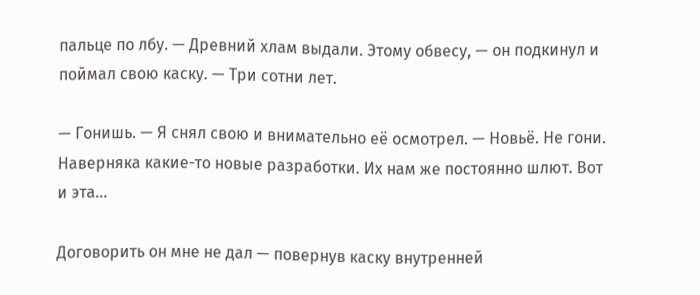пальце по лбу. — Древний хлам выдали. Этому обвесу, — он подкинул и поймал свою каску. — Три сотни лет.

— Гонишь. — Я снял свою и внимательно её осмотрел. — Новьё. Не гони. Наверняка какие-то новые разработки. Их нам же постоянно шлют. Вот и эта…

Договорить он мне не дал — повернув каску внутренней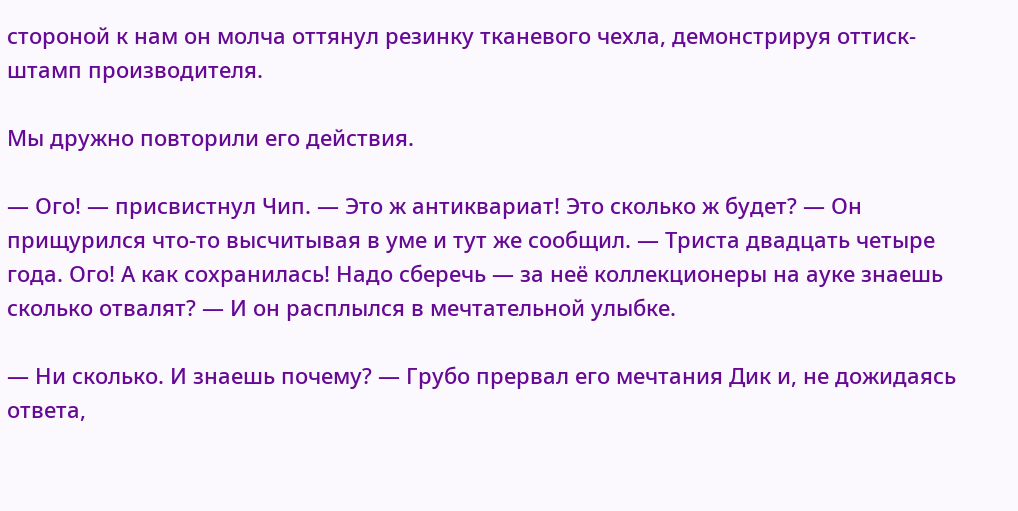стороной к нам он молча оттянул резинку тканевого чехла, демонстрируя оттиск-штамп производителя.

Мы дружно повторили его действия.

— Ого! — присвистнул Чип. — Это ж антиквариат! Это сколько ж будет? — Он прищурился что-то высчитывая в уме и тут же сообщил. — Триста двадцать четыре года. Ого! А как сохранилась! Надо сберечь — за неё коллекционеры на ауке знаешь сколько отвалят? — И он расплылся в мечтательной улыбке.

— Ни сколько. И знаешь почему? — Грубо прервал его мечтания Дик и, не дожидаясь ответа,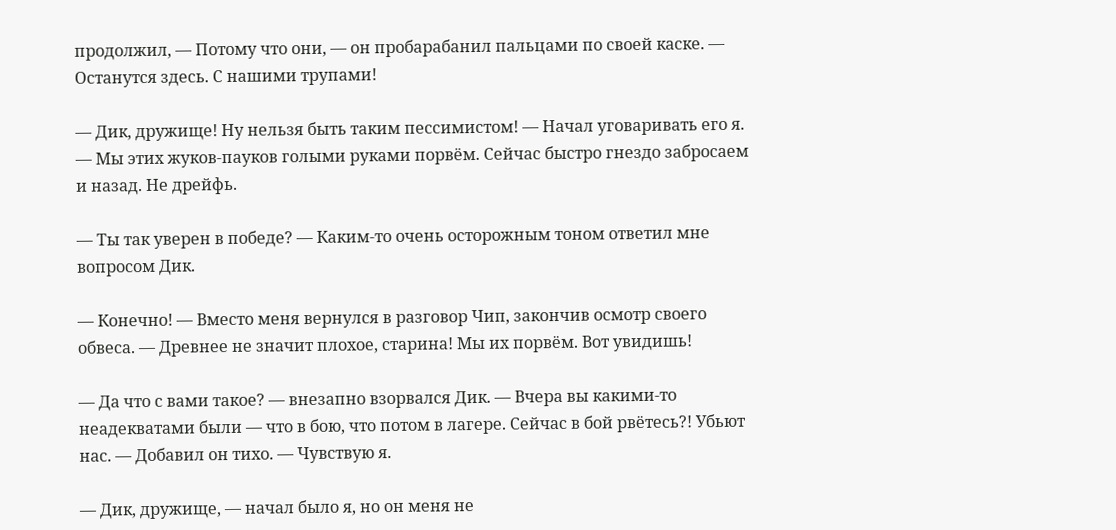продолжил, — Потому что они, — он пробарабанил пальцами по своей каске. — Останутся здесь. С нашими трупами!

— Дик, дружище! Ну нельзя быть таким пессимистом! — Начал уговаривать его я. — Мы этих жуков-пауков голыми руками порвём. Сейчас быстро гнездо забросаем и назад. Не дрейфь.

— Ты так уверен в победе? — Каким-то очень осторожным тоном ответил мне вопросом Дик.

— Конечно! — Вместо меня вернулся в разговор Чип, закончив осмотр своего обвеса. — Древнее не значит плохое, старина! Мы их порвём. Вот увидишь!

— Да что с вами такое? — внезапно взорвался Дик. — Вчера вы какими-то неадекватами были — что в бою, что потом в лагере. Сейчас в бой рвётесь?! Убьют нас. — Добавил он тихо. — Чувствую я.

— Дик, дружище, — начал было я, но он меня не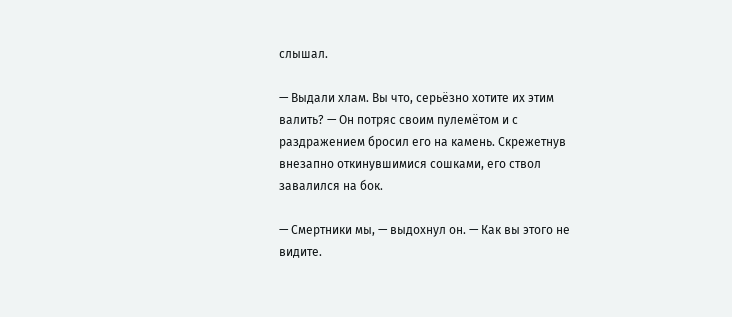слышал.

— Выдали хлам. Вы что, серьёзно хотите их этим валить? — Он потряс своим пулемётом и с раздражением бросил его на камень. Скрежетнув внезапно откинувшимися сошками, его ствол завалился на бок.

— Смертники мы, — выдохнул он. — Как вы этого не видите.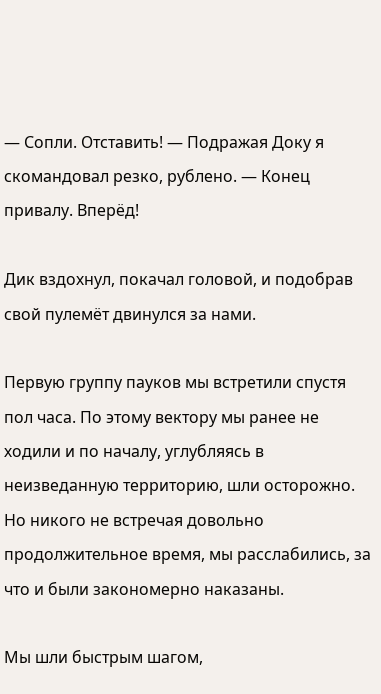— Сопли. Отставить! — Подражая Доку я скомандовал резко, рублено. — Конец привалу. Вперёд!

Дик вздохнул, покачал головой, и подобрав свой пулемёт двинулся за нами.

Первую группу пауков мы встретили спустя пол часа. По этому вектору мы ранее не ходили и по началу, углубляясь в неизведанную территорию, шли осторожно. Но никого не встречая довольно продолжительное время, мы расслабились, за что и были закономерно наказаны.

Мы шли быстрым шагом,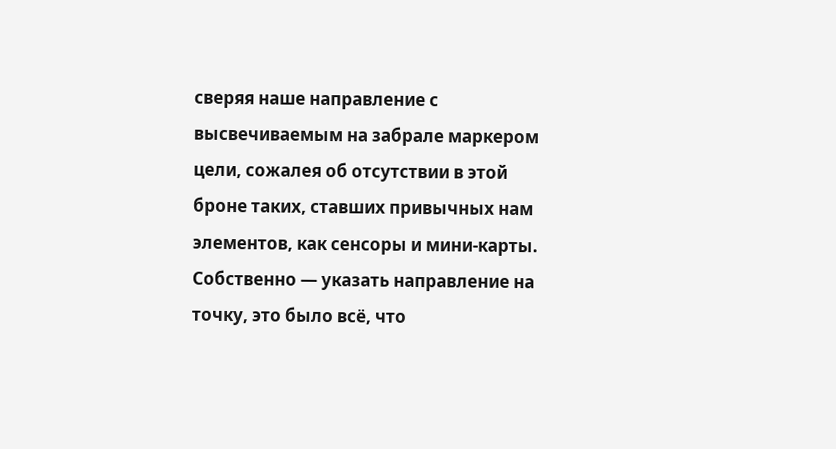сверяя наше направление с высвечиваемым на забрале маркером цели, сожалея об отсутствии в этой броне таких, ставших привычных нам элементов, как сенсоры и мини-карты. Собственно — указать направление на точку, это было всё, что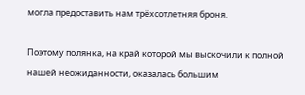могла предоставить нам трёхсотлетняя броня.

Поэтому полянка, на край которой мы выскочили к полной нашей неожиданности, оказалась большим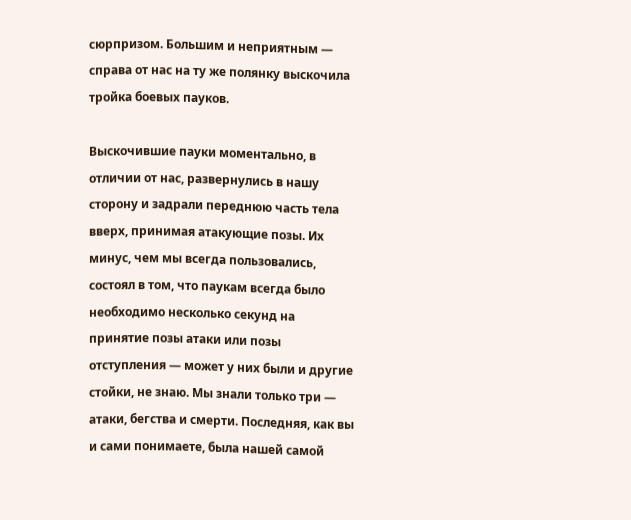сюрпризом. Большим и неприятным — справа от нас на ту же полянку выскочила тройка боевых пауков.

Выскочившие пауки моментально, в отличии от нас, развернулись в нашу сторону и задрали переднюю часть тела вверх, принимая атакующие позы. Их минус, чем мы всегда пользовались, состоял в том, что паукам всегда было необходимо несколько секунд на принятие позы атаки или позы отступления — может у них были и другие стойки, не знаю. Мы знали только три — атаки, бегства и смерти. Последняя, как вы и сами понимаете, была нашей самой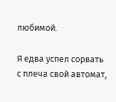любимой.

Я едва успел сорвать с плеча свой автомат,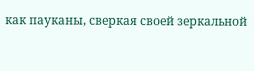как пауканы, сверкая своей зеркальной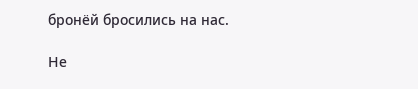бронёй бросились на нас.

Не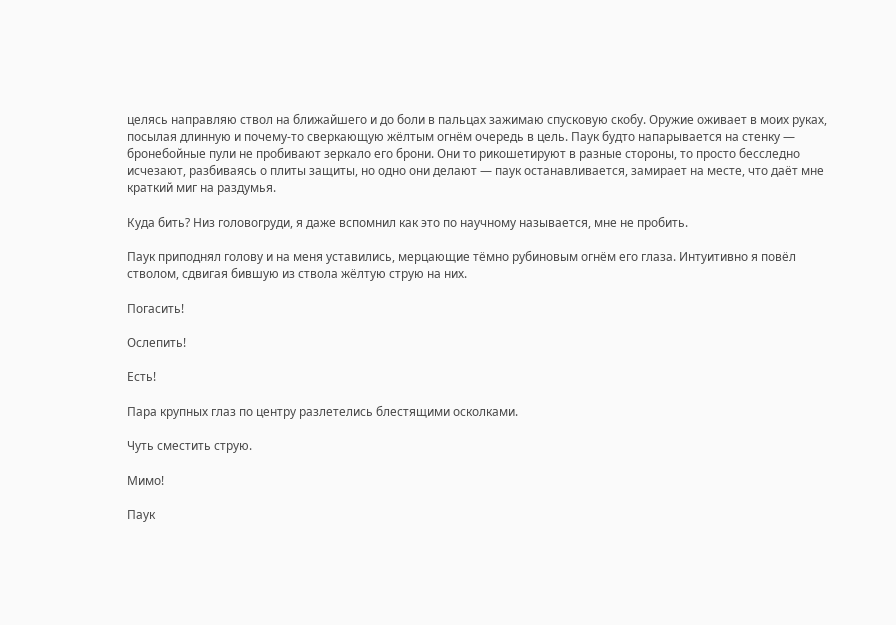целясь направляю ствол на ближайшего и до боли в пальцах зажимаю спусковую скобу. Оружие оживает в моих руках, посылая длинную и почему-то сверкающую жёлтым огнём очередь в цель. Паук будто напарывается на стенку — бронебойные пули не пробивают зеркало его брони. Они то рикошетируют в разные стороны, то просто бесследно исчезают, разбиваясь о плиты защиты, но одно они делают — паук останавливается, замирает на месте, что даёт мне краткий миг на раздумья.

Куда бить? Низ головогруди, я даже вспомнил как это по научному называется, мне не пробить.

Паук приподнял голову и на меня уставились, мерцающие тёмно рубиновым огнём его глаза. Интуитивно я повёл стволом, сдвигая бившую из ствола жёлтую струю на них.

Погасить!

Ослепить!

Есть!

Пара крупных глаз по центру разлетелись блестящими осколками.

Чуть сместить струю.

Мимо!

Паук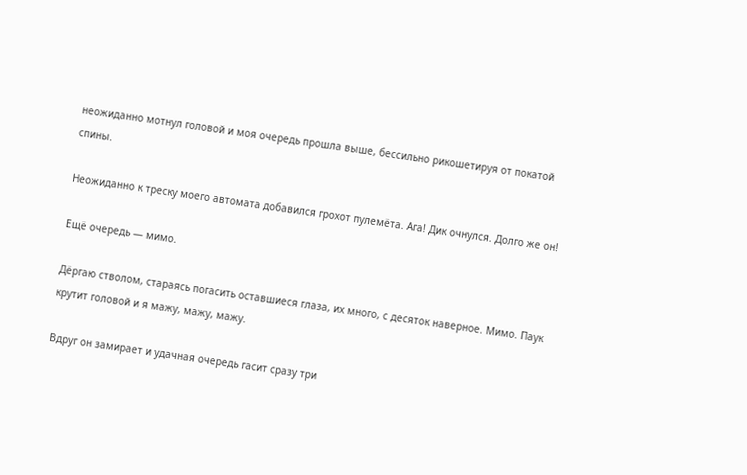неожиданно мотнул головой и моя очередь прошла выше, бессильно рикошетируя от покатой спины.

Неожиданно к треску моего автомата добавился грохот пулемёта. Ага! Дик очнулся. Долго же он!

Ещё очередь — мимо.

Дёргаю стволом, стараясь погасить оставшиеся глаза, их много, с десяток наверное. Мимо. Паук крутит головой и я мажу, мажу, мажу.

Вдруг он замирает и удачная очередь гасит сразу три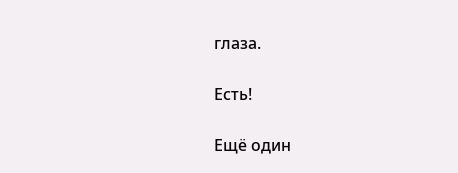глаза.

Есть!

Ещё один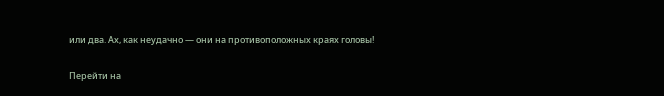или два. Ах, как неудачно — они на противоположных краях головы!

Перейти на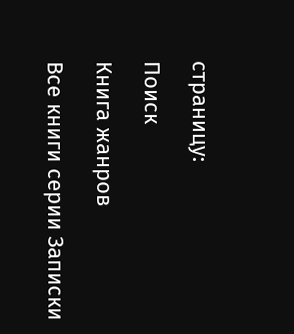страницу:

Поиск

Книга жанров

Все книги серии Записки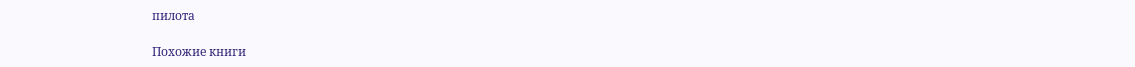пилота

Похожие книги